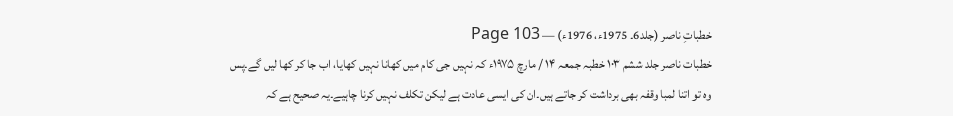خطباتِ ناصر (جلد6۔ 1975ء، 1976ء) — Page 103
خطبات ناصر جلد ششم ۱۰۳ خطبہ جمعہ ۱۴ / مارچ ۱۹۷۵ء کہ نہیں جی کام میں کھانا نہیں کھایا، اب جا کر کھا لیں گے۔پس وہ تو اتنا لمبا وقفہ بھی برداشت کر جاتے ہیں۔ان کی ایسی عادت ہے لیکن تکلف نہیں کرنا چاہیے۔یہ صحیح ہے کہ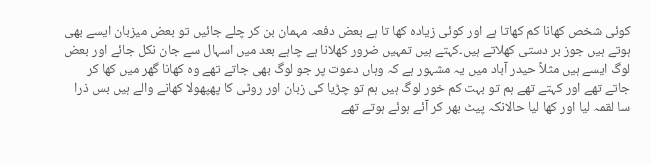کوئی شخص کھانا کم کھاتا ہے اور کوئی زیادہ کھا تا ہے بعض دفعہ مہمان بن کر چلے جائیں تو بعض میزبان ایسے بھی ہوتے ہیں جوز بر دستی کھلاتے ہیں۔کہتے ہیں تمہیں ضرور کھلانا ہے چاہے بعد میں اسہال سے جان نکل جائے اور بعض لوگ ایسے ہیں مثلاً حیدر آباد میں یہ مشہور ہے کہ وہاں دعوت پر جو لوگ بھی جاتے تھے وہ کھانا گھر میں کھا کر جاتے تھے اور کہتے تھے ہم تو بہت کم خور لوگ ہیں ہم تو چڑیا کی زبان اور روٹی کا پھپھولا کھانے والے ہیں بس ذرا سا لقمہ لیا اور کھا لیا حالانکہ پیٹ بھر کر آئے ہوئے ہوتے تھے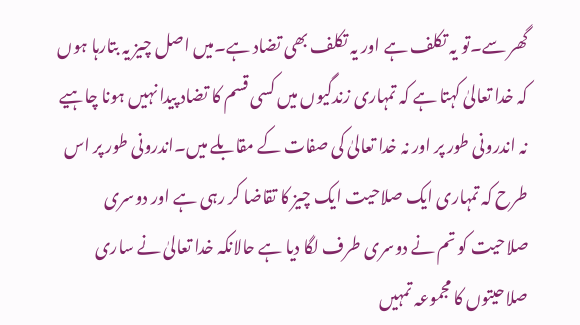گھر سے۔تو یہ تکلف ہے اور یہ تکلف بھی تضاد ہے۔میں اصل چیز یہ بتارہا ہوں کہ خدا تعالیٰ کہتا ہے کہ تمہاری زندگیوں میں کسی قسم کا تضاد پیدا نہیں ہونا چاہیے نہ اندرونی طور پر اور نہ خدا تعالیٰ کی صفات کے مقابلے میں۔اندرونی طور پر اس طرح کہ تمہاری ایک صلاحیت ایک چیز کا تقاضا کر رہی ہے اور دوسری صلاحیت کو تم نے دوسری طرف لگا دیا ہے حالانکہ خدا تعالیٰ نے ساری صلاحیتوں کا مجموعہ تمہیں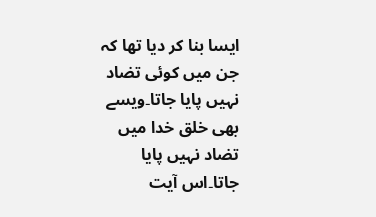ایسا بنا کر دیا تھا کہ جن میں کوئی تضاد نہیں پایا جاتا۔ویسے بھی خلق خدا میں تضاد نہیں پایا جاتا۔اس آیت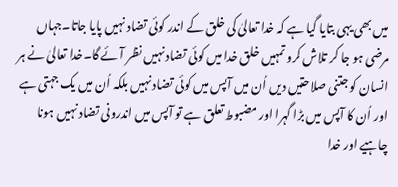میں بھی یہی بتایا گیا ہے کہ خدا تعالیٰ کی خلق کے اندر کوئی تضاد نہیں پایا جاتا۔جہاں مرضی ہو جا کر تلاش کرو تمہیں خلق خدا میں کوئی تضاد نہیں نظر آئے گا۔خدا تعالیٰ نے ہر انسان کو جتنی صلاحتیں دیں اُن میں آپس میں کوئی تضاد نہیں بلکہ اُن میں یک جہتی ہے اور اُن کا آپس میں بڑا گہرا اور مضبوط تعلق ہے تو آپس میں اندرونی تضاد نہیں ہونا چاہیے اور خدا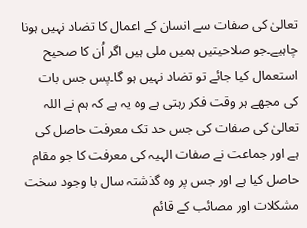تعالیٰ کی صفات سے انسان کے اعمال کا تضاد نہیں ہونا چاہیے۔جو صلاحیتیں ہمیں ملی ہیں اگر اُن کا صحیح استعمال کیا جائے تو تضاد نہیں ہو گا۔پس جس بات کی مجھے ہر وقت فکر رہتی ہے وہ یہ ہے کہ ہم نے اللہ تعالیٰ کی صفات کی جس حد تک معرفت حاصل کی ہے اور جماعت نے صفات الہیہ کی معرفت کا جو مقام حاصل کیا ہے اور جس پر وہ گذشتہ سال با وجود سخت مشکلات اور مصائب کے قائم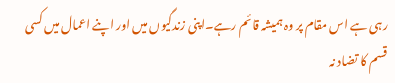رہی ہے اس مقام پر وہ ہمیشہ قائم رہے۔اپنی زندگیوں میں اور اپنے اعمال میں کسی قسم کا تضاد نہ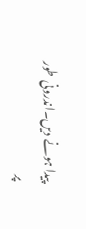پیدا ہونے دیں۔اندرونی طور پر